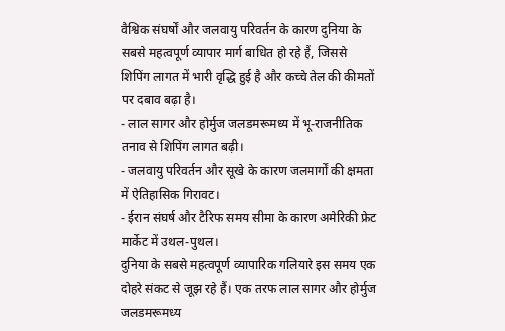वैश्विक संघर्षों और जलवायु परिवर्तन के कारण दुनिया के सबसे महत्वपूर्ण व्यापार मार्ग बाधित हो रहे हैं, जिससे शिपिंग लागत में भारी वृद्धि हुई है और कच्चे तेल की कीमतों पर दबाव बढ़ा है।
- लाल सागर और होर्मुज जलडमरूमध्य में भू-राजनीतिक तनाव से शिपिंग लागत बढ़ी।
- जलवायु परिवर्तन और सूखे के कारण जलमार्गों की क्षमता में ऐतिहासिक गिरावट।
- ईरान संघर्ष और टैरिफ समय सीमा के कारण अमेरिकी फ्रेट मार्केट में उथल-पुथल।
दुनिया के सबसे महत्वपूर्ण व्यापारिक गलियारे इस समय एक दोहरे संकट से जूझ रहे हैं। एक तरफ लाल सागर और होर्मुज जलडमरूमध्य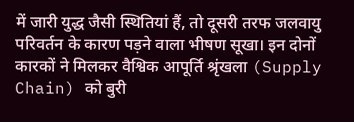में जारी युद्ध जैसी स्थितियां हैं, तो दूसरी तरफ जलवायु परिवर्तन के कारण पड़ने वाला भीषण सूखा। इन दोनों कारकों ने मिलकर वैश्विक आपूर्ति श्रृंखला (Supply Chain) को बुरी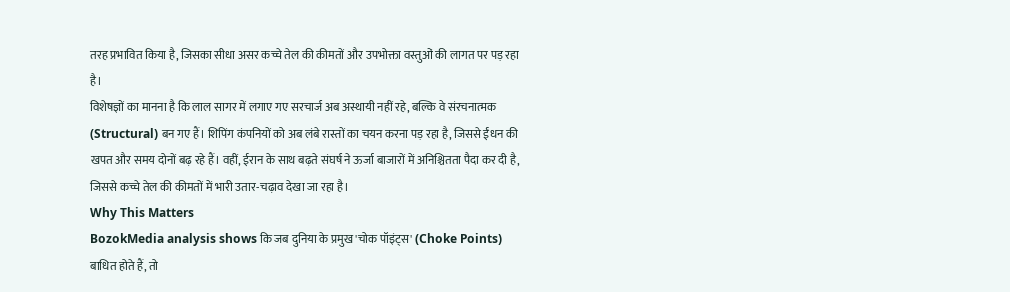तरह प्रभावित किया है, जिसका सीधा असर कच्चे तेल की कीमतों और उपभोक्ता वस्तुओं की लागत पर पड़ रहा है।
विशेषज्ञों का मानना है कि लाल सागर में लगाए गए सरचार्ज अब अस्थायी नहीं रहे, बल्कि वे संरचनात्मक (Structural) बन गए हैं। शिपिंग कंपनियों को अब लंबे रास्तों का चयन करना पड़ रहा है, जिससे ईंधन की खपत और समय दोनों बढ़ रहे हैं। वहीं, ईरान के साथ बढ़ते संघर्ष ने ऊर्जा बाजारों में अनिश्चितता पैदा कर दी है, जिससे कच्चे तेल की कीमतों में भारी उतार-चढ़ाव देखा जा रहा है।
Why This Matters
BozokMedia analysis shows कि जब दुनिया के प्रमुख 'चोक पॉइंट्स' (Choke Points) बाधित होते हैं, तो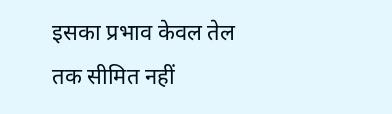इसका प्रभाव केवल तेल तक सीमित नहीं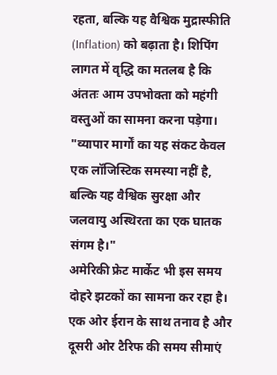रहता, बल्कि यह वैश्विक मुद्रास्फीति (Inflation) को बढ़ाता है। शिपिंग लागत में वृद्धि का मतलब है कि अंततः आम उपभोक्ता को महंगी वस्तुओं का सामना करना पड़ेगा।
"व्यापार मार्गों का यह संकट केवल एक लॉजिस्टिक समस्या नहीं है, बल्कि यह वैश्विक सुरक्षा और जलवायु अस्थिरता का एक घातक संगम है।"
अमेरिकी फ्रेट मार्केट भी इस समय दोहरे झटकों का सामना कर रहा है। एक ओर ईरान के साथ तनाव है और दूसरी ओर टैरिफ की समय सीमाएं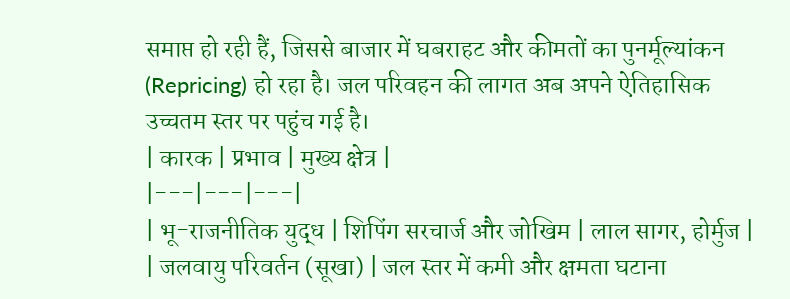समाप्त हो रही हैं, जिससे बाजार में घबराहट और कीमतों का पुनर्मूल्यांकन (Repricing) हो रहा है। जल परिवहन की लागत अब अपने ऐतिहासिक उच्चतम स्तर पर पहुंच गई है।
| कारक | प्रभाव | मुख्य क्षेत्र |
|---|---|---|
| भू-राजनीतिक युद्ध | शिपिंग सरचार्ज और जोखिम | लाल सागर, होर्मुज |
| जलवायु परिवर्तन (सूखा) | जल स्तर में कमी और क्षमता घटाना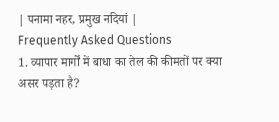| पनामा नहर, प्रमुख नदियां |
Frequently Asked Questions
1. व्यापार मार्गों में बाधा का तेल की कीमतों पर क्या असर पड़ता है?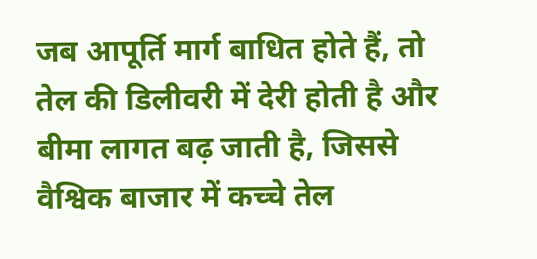जब आपूर्ति मार्ग बाधित होते हैं, तो तेल की डिलीवरी में देरी होती है और बीमा लागत बढ़ जाती है, जिससे वैश्विक बाजार में कच्चे तेल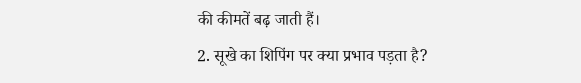की कीमतें बढ़ जाती हैं।
2. सूखे का शिपिंग पर क्या प्रभाव पड़ता है?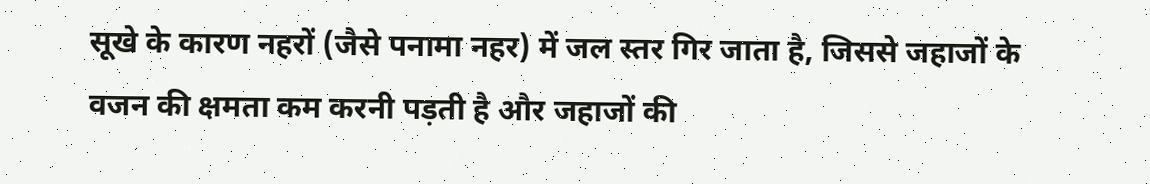सूखे के कारण नहरों (जैसे पनामा नहर) में जल स्तर गिर जाता है, जिससे जहाजों के वजन की क्षमता कम करनी पड़ती है और जहाजों की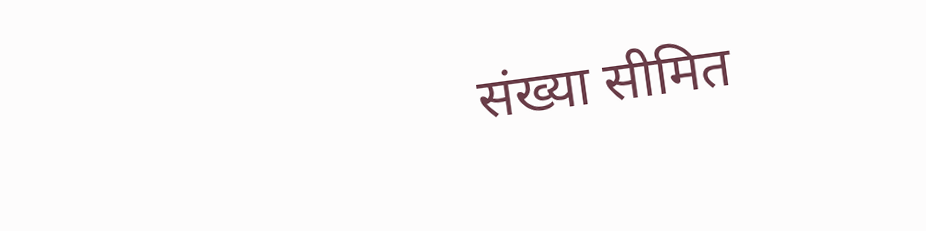संख्या सीमित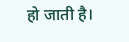हो जाती है।